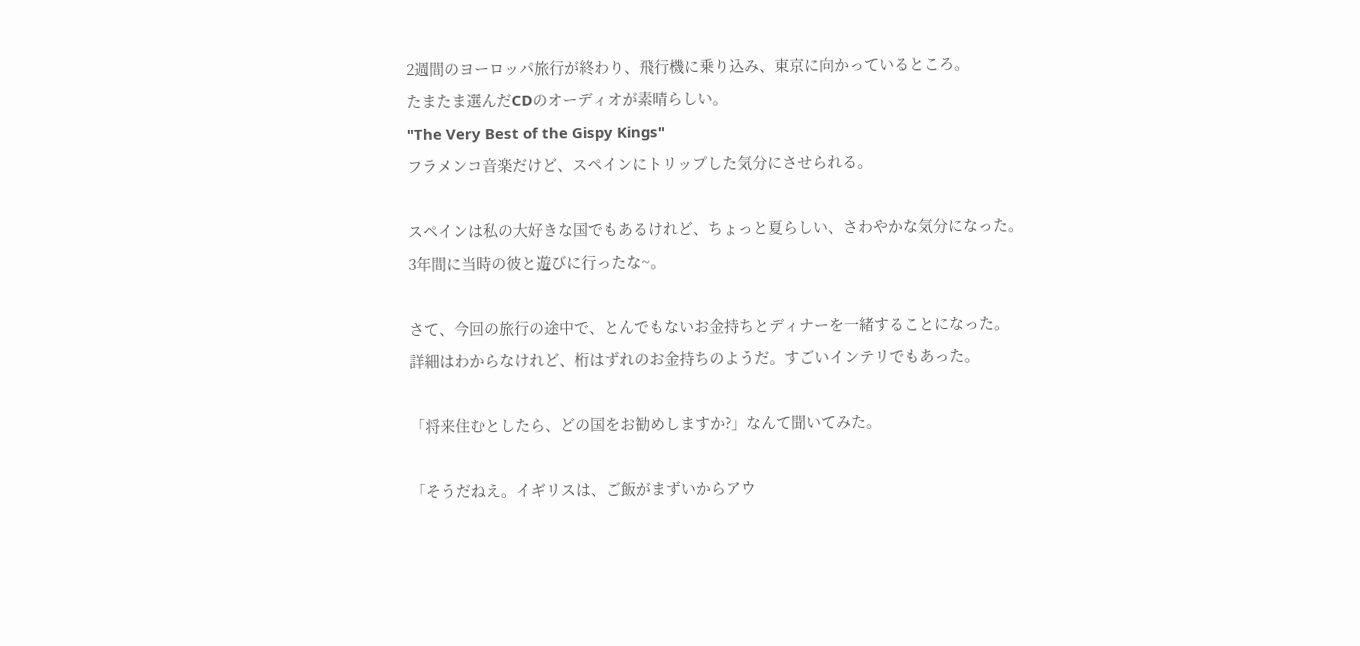2週間のヨーロッパ旅行が終わり、飛行機に乗り込み、東京に向かっているところ。
たまたま選んだCDのオーディオが素晴らしい。
"The Very Best of the Gispy Kings"
フラメンコ音楽だけど、スペインにトリップした気分にさせられる。

スペインは私の大好きな国でもあるけれど、ちょっと夏らしい、さわやかな気分になった。
3年間に当時の彼と遊びに行ったな~。

さて、今回の旅行の途中で、とんでもないお金持ちとディナーを一緒することになった。
詳細はわからなけれど、桁はずれのお金持ちのようだ。すごいインテリでもあった。

「将来住むとしたら、どの国をお勧めしますか?」なんて聞いてみた。

「そうだねえ。イギリスは、ご飯がまずいからアウ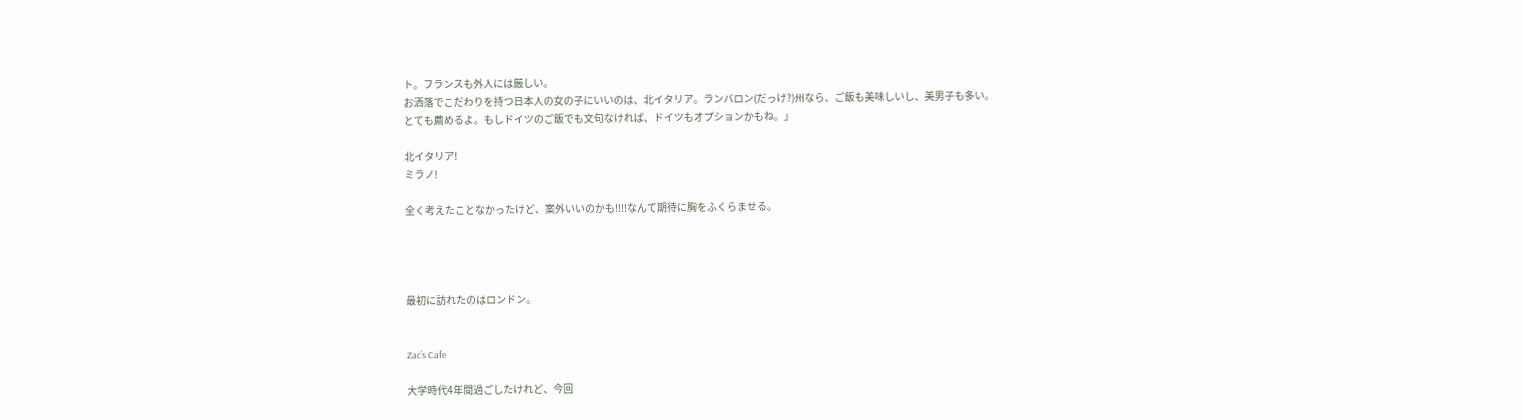ト。フランスも外人には厳しい。
お洒落でこだわりを持つ日本人の女の子にいいのは、北イタリア。ランバロン(だっけ?)州なら、ご飯も美味しいし、美男子も多い。
とても薦めるよ。もしドイツのご飯でも文句なければ、ドイツもオプションかもね。」

北イタリア!
ミラノ!

全く考えたことなかったけど、案外いいのかも!!!!なんて期待に胸をふくらませる。




最初に訪れたのはロンドン。


Zac’s Cafe

大学時代4年間過ごしたけれど、今回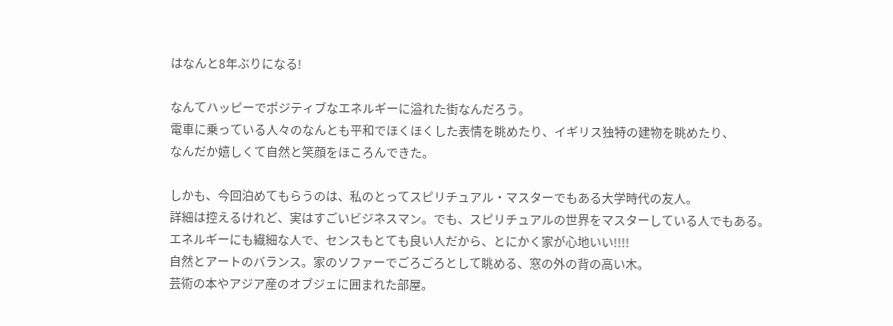はなんと8年ぶりになる!

なんてハッピーでポジティブなエネルギーに溢れた街なんだろう。
電車に乗っている人々のなんとも平和でほくほくした表情を眺めたり、イギリス独特の建物を眺めたり、
なんだか嬉しくて自然と笑顔をほころんできた。

しかも、今回泊めてもらうのは、私のとってスピリチュアル・マスターでもある大学時代の友人。
詳細は控えるけれど、実はすごいビジネスマン。でも、スピリチュアルの世界をマスターしている人でもある。
エネルギーにも繊細な人で、センスもとても良い人だから、とにかく家が心地いい!!!!
自然とアートのバランス。家のソファーでごろごろとして眺める、窓の外の背の高い木。
芸術の本やアジア産のオブジェに囲まれた部屋。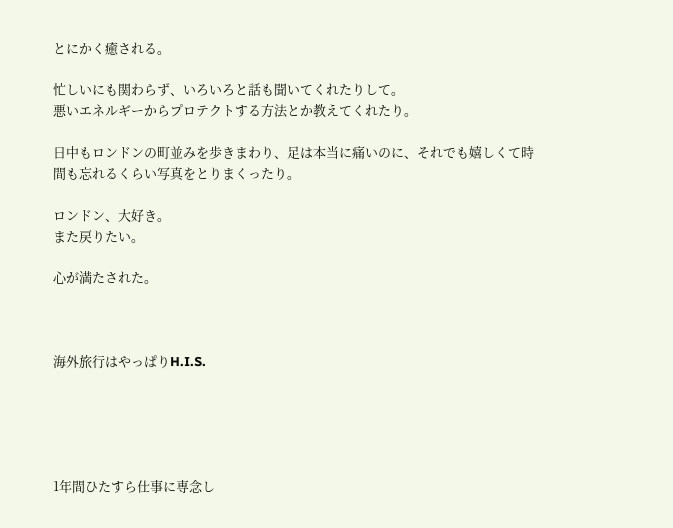とにかく癒される。

忙しいにも関わらず、いろいろと話も聞いてくれたりして。
悪いエネルギーからプロテクトする方法とか教えてくれたり。

日中もロンドンの町並みを歩きまわり、足は本当に痛いのに、それでも嬉しくて時間も忘れるくらい写真をとりまくったり。

ロンドン、大好き。
また戻りたい。

心が満たされた。



海外旅行はやっぱりH.I.S.





1年間ひたすら仕事に専念し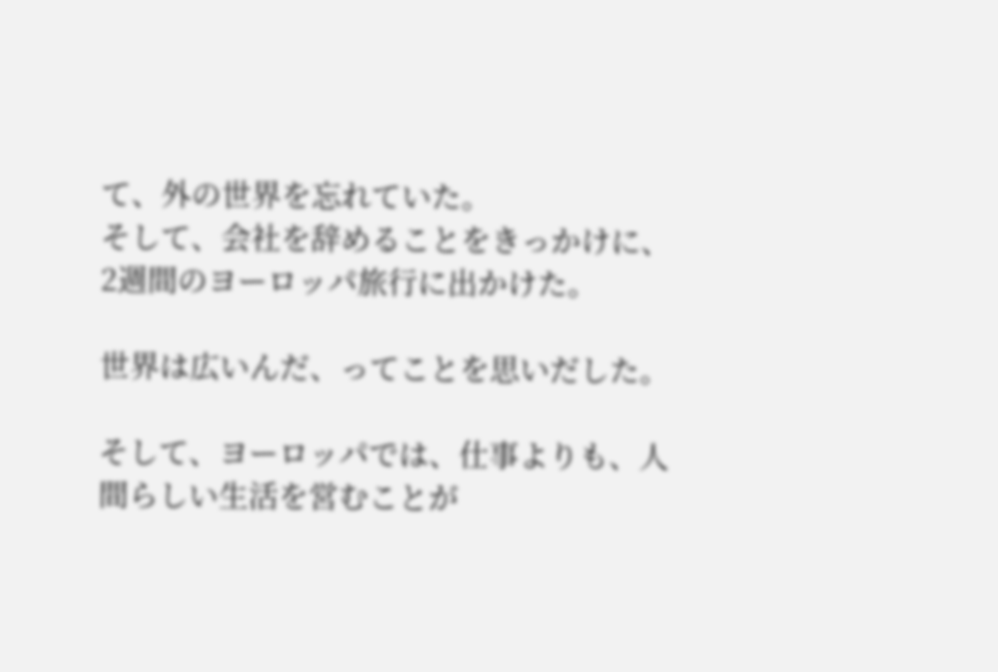て、外の世界を忘れていた。
そして、会社を辞めることをきっかけに、2週間のヨーロッパ旅行に出かけた。

世界は広いんだ、ってことを思いだした。

そして、ヨーロッパでは、仕事よりも、人間らしい生活を営むことが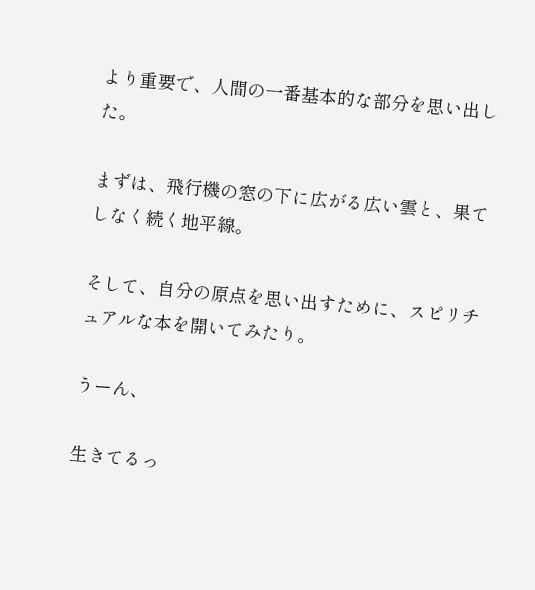より重要で、人間の一番基本的な部分を思い出した。

まずは、飛行機の窓の下に広がる広い雲と、果てしなく続く地平線。

そして、自分の原点を思い出すために、スピリチュアルな本を開いてみたり。

うーん、

生きてるっ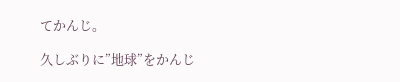てかんじ。

久しぶりに”地球”をかんじ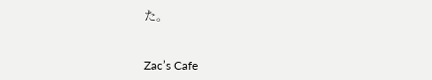た。


Zac’s Cafe